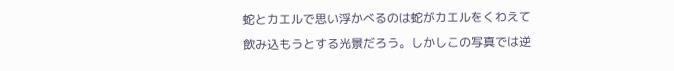蛇とカエルで思い浮かべるのは蛇がカエルをくわえて飲み込もうとする光景だろう。しかしこの写真では逆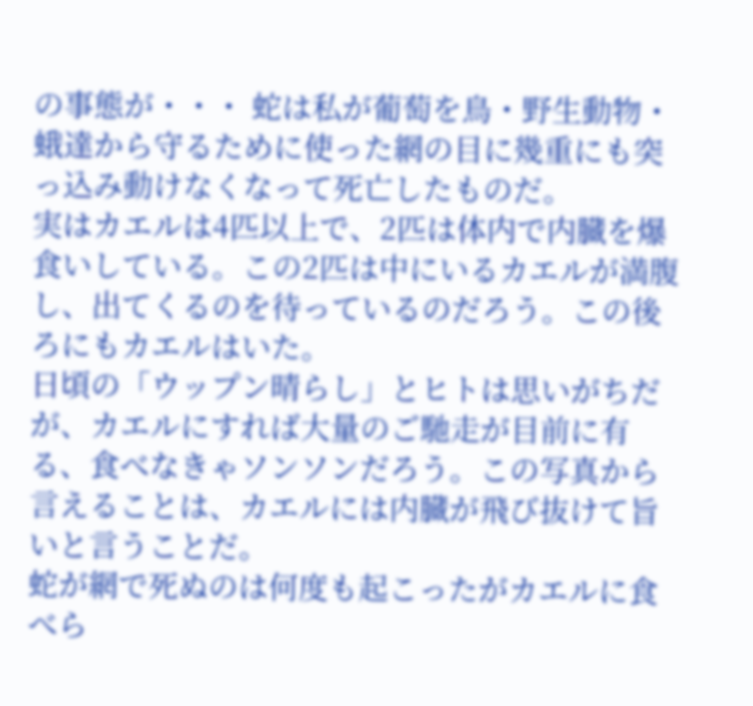の事態が・・・ 蛇は私が葡萄を鳥・野生動物・蛾達から守るために使った網の目に幾重にも突っ込み動けなくなって死亡したものだ。
実はカエルは4匹以上で、2匹は体内で内臓を爆食いしている。この2匹は中にいるカエルが満腹し、出てくるのを待っているのだろう。この後ろにもカエルはいた。
日頃の「ウップン晴らし」とヒトは思いがちだが、カエルにすれば大量のご馳走が目前に有る、食べなきゃソンソンだろう。この写真から言えることは、カエルには内臓が飛び抜けて旨いと言うことだ。
蛇が網で死ぬのは何度も起こったがカエルに食べら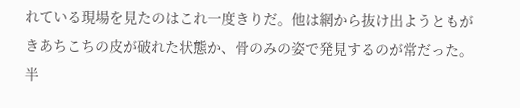れている現場を見たのはこれ一度きりだ。他は網から抜け出ようともがきあちこちの皮が破れた状態か、骨のみの姿で発見するのが常だった。半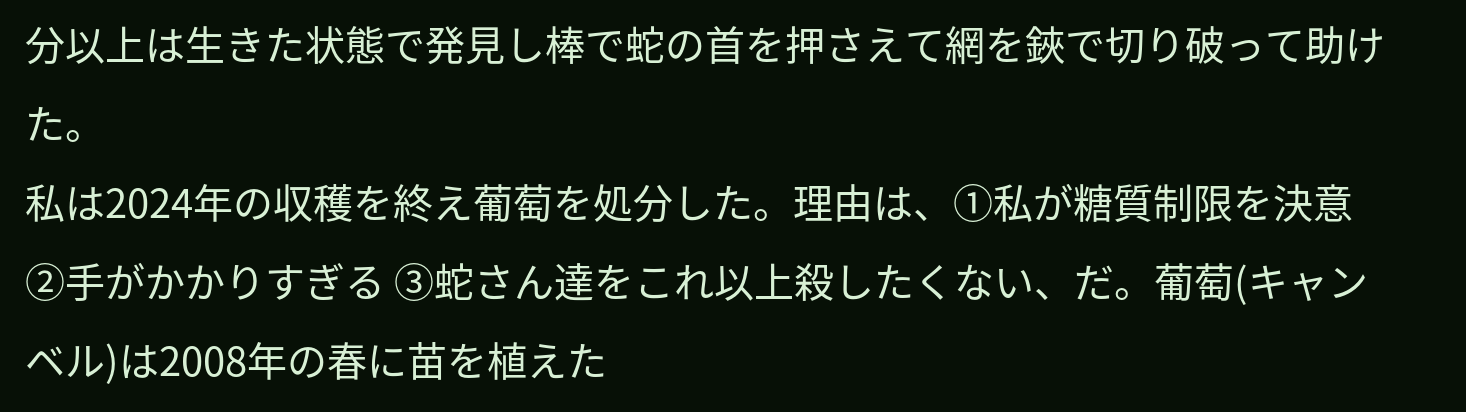分以上は生きた状態で発見し棒で蛇の首を押さえて網を鋏で切り破って助けた。
私は2024年の収穫を終え葡萄を処分した。理由は、①私が糖質制限を決意 ②手がかかりすぎる ③蛇さん達をこれ以上殺したくない、だ。葡萄(キャンベル)は2008年の春に苗を植えた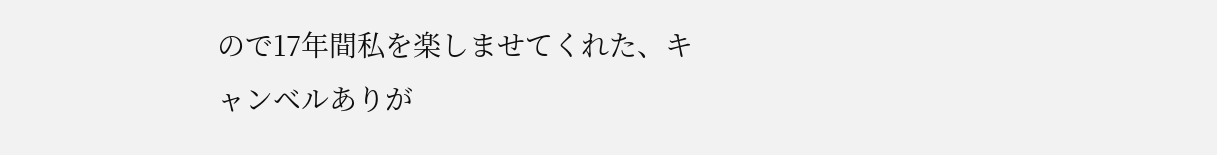ので17年間私を楽しませてくれた、キャンベルありが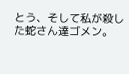とう、そして私が殺した蛇さん達ゴメン。